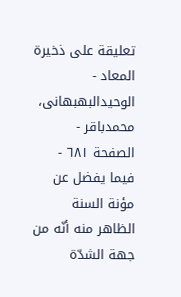تعلیقة علی ذخیرة المعاد - الوحیدالبهبهانی، محمدباقر - الصفحة ٦٨١ - فيما يفضل عن مؤنة السنة
الظاهر منه أنّه من جهة الشدّة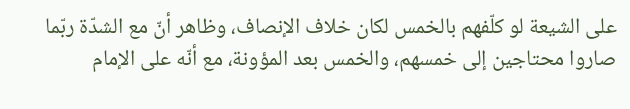على الشيعة لو كلّفهم بالخمس لكان خلاف الإنصاف، وظاهر أنّ مع الشدّة ربّما صاروا محتاجين إلى خمسهم، والخمس بعد المؤونة، مع أنّه على الإمام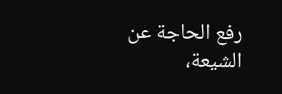رفع الحاجة عن الشيعة،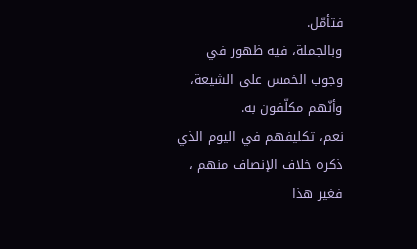فتأمّل.
وبالجملة، فيه ظهور في وجوب الخمس على الشيعة، وأنّهم مكلّفون به.
نعم، تكليفهم في اليوم الذي ذكره خلاف الإنصاف منهم ، فغير هذا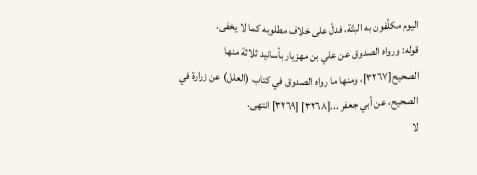اليوم مكلّفون به البتّة، فدلّ على خلاف مطلوبه كما لا يخفى.
قوله: ورواه الصدوق عن علي بن مهزيار بأسانيد ثلاثة منها الصحيح[٣٢٦٧]، ومنها ما رواه الصدوق في كتاب (العلل) عن زرارة في الصحيح، عن أبي جعفر ...[٣٢٦٨] [٣٢٦٩] انتهى.
لا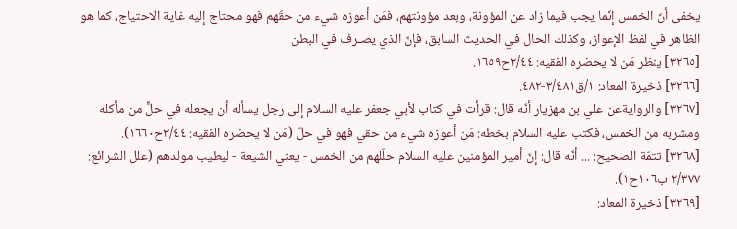يخفى أنّ الخمس إنّما يجب فيما زاد عن المؤونة، وبعد مؤونتهم، فمَن أعوزه شيء من حقّهم فهو محتاج إليه غاية الاحتياج، كما هو الظاهر في لفظ الإعواز، وكذلك الحال في الحديث السابق، فإنّ الذي يصـرف في البطن
[٣٢٦٥] ينظر مَن لا يحضره الفقيه: ٢/٤٤ح١٦٥٩.
[٣٢٦٦] ذخيرة المعاد: ١/ق٣/٤٨١-٤٨٢.
[٣٢٦٧] والروايةعن علي بن مهزيار أنّه قال: قرأت في كتاب لأبي جعفر علیه السلام إلى رجل يسأله أن يجعله في حلٍّ من مأكله ومشربه من الخمس، فكتب علیه السلام بخطه: مَن أعوزه شيء من حقي فهو في حلّ (مَن لا يحضره الفقيه: ٢/٤٤ح١٦٦٠).
[٣٢٦٨] تتمّة الصحيح: ... أنّه قال: إنّ أمير المؤمنين علیه السلام حلّلهم من الخمس - يعني الشيعة - ليطيب مولدهم (علل الشرائع: ٢/٣٧٧ ب١٠٦ح١).
[٣٢٦٩] ذخيرة المعاد: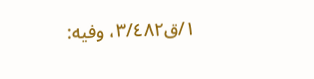١/ق٣/٤٨٢، وفيه: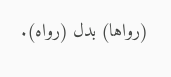(رواها) بدل (رواه).